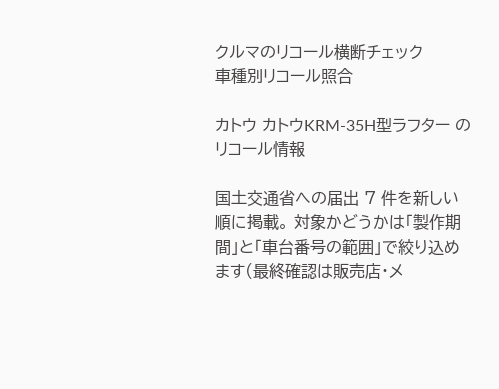クルマのリコール横断チェック
車種別リコール照合

カトウ カトウKRM-35H型ラフター のリコール情報

国土交通省への届出 7 件を新しい順に掲載。 対象かどうかは「製作期間」と「車台番号の範囲」で絞り込めます(最終確認は販売店・メ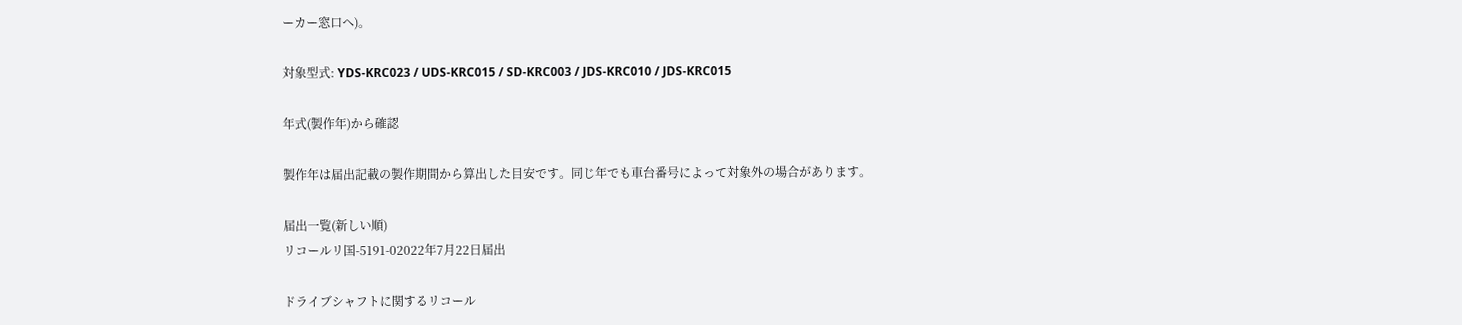ーカー窓口へ)。

対象型式: YDS-KRC023 / UDS-KRC015 / SD-KRC003 / JDS-KRC010 / JDS-KRC015

年式(製作年)から確認

製作年は届出記載の製作期間から算出した目安です。同じ年でも車台番号によって対象外の場合があります。

届出一覧(新しい順)
リコールリ国-5191-02022年7月22日届出

ドライブシャフトに関するリコール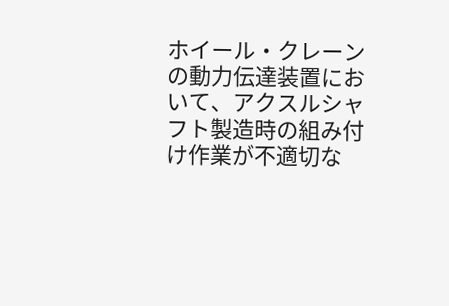ホイール・クレーンの動力伝達装置において、アクスルシャフト製造時の組み付け作業が不適切な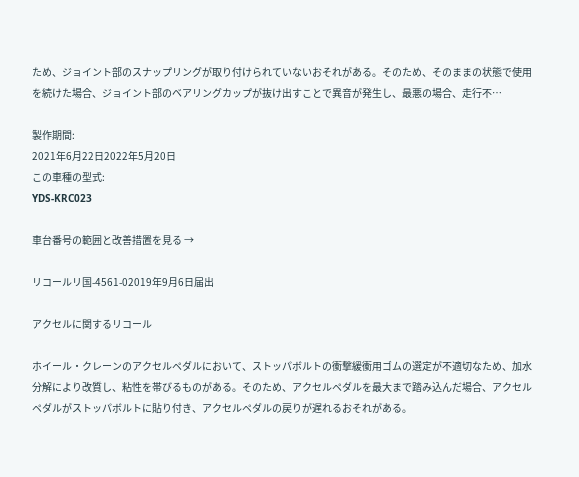ため、ジョイント部のスナップリングが取り付けられていないおそれがある。そのため、そのままの状態で使用を続けた場合、ジョイント部のベアリングカップが抜け出すことで異音が発生し、最悪の場合、走行不…

製作期間:
2021年6月22日2022年5月20日
この車種の型式:
YDS-KRC023

車台番号の範囲と改善措置を見る →

リコールリ国-4561-02019年9月6日届出

アクセルに関するリコール

ホイール・クレーンのアクセルペダルにおいて、ストッパボルトの衝撃緩衝用ゴムの選定が不適切なため、加水分解により改質し、粘性を帯びるものがある。そのため、アクセルペダルを最大まで踏み込んだ場合、アクセルペダルがストッパボルトに貼り付き、アクセルペダルの戻りが遅れるおそれがある。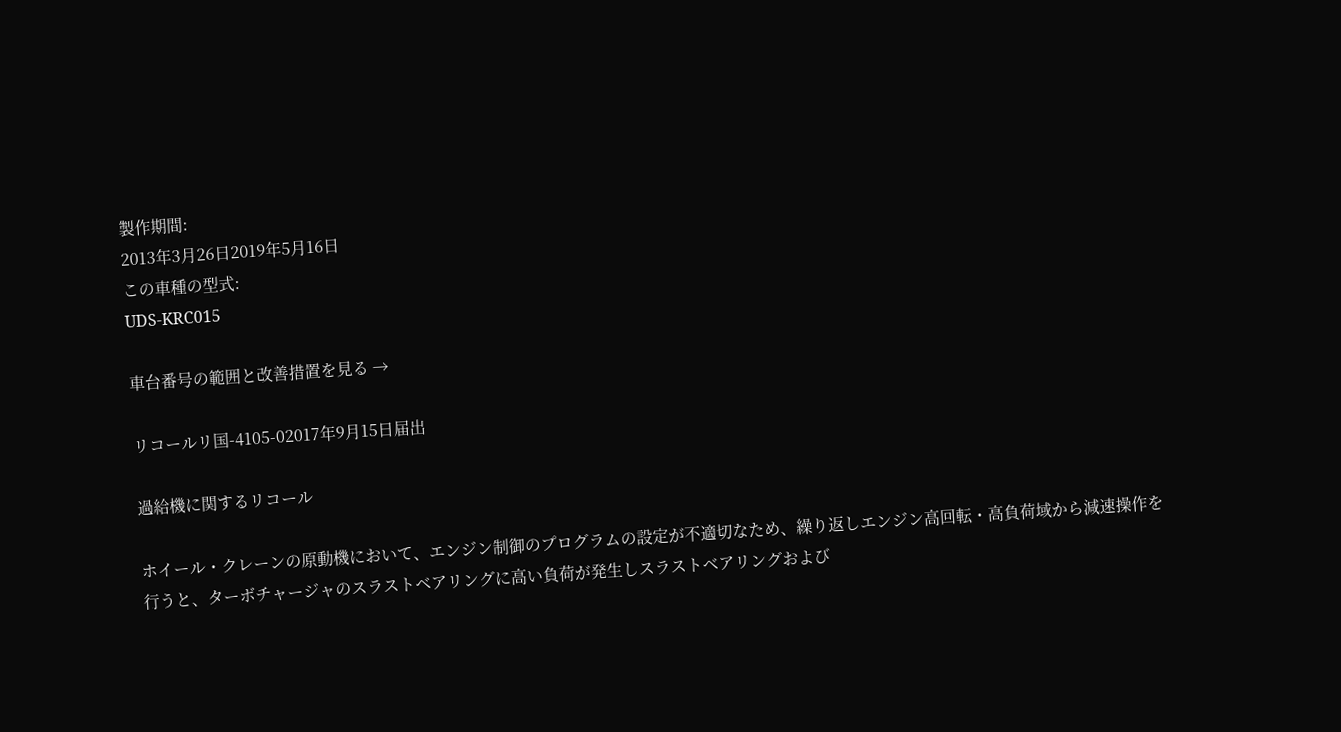製作期間:
2013年3月26日2019年5月16日
この車種の型式:
UDS-KRC015

車台番号の範囲と改善措置を見る →

リコールリ国-4105-02017年9月15日届出

過給機に関するリコール

ホイール・クレーンの原動機において、エンジン制御のプログラムの設定が不適切なため、繰り返しエンジン高回転・高負荷域から減速操作を行うと、ターボチャージャのスラストベアリングに高い負荷が発生しスラストベアリングおよび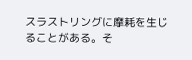スラストリングに摩耗を生じることがある。そ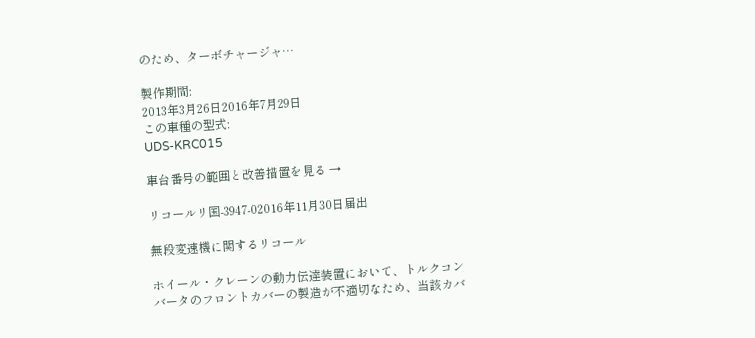のため、ターボチャージャ…

製作期間:
2013年3月26日2016年7月29日
この車種の型式:
UDS-KRC015

車台番号の範囲と改善措置を見る →

リコールリ国-3947-02016年11月30日届出

無段変速機に関するリコール

ホイール・クレーンの動力伝達装置において、トルクコンバータのフロントカバーの製造が不適切なため、当該カバ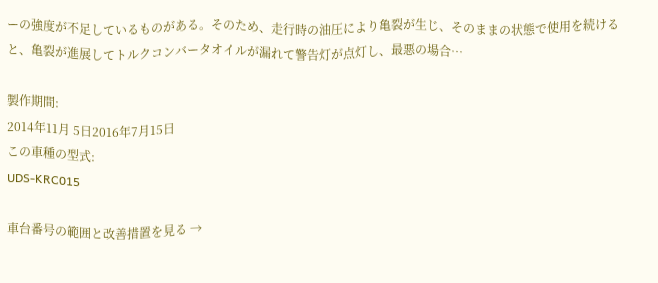ーの強度が不足しているものがある。そのため、走行時の油圧により亀裂が生じ、そのままの状態で使用を続けると、亀裂が進展してトルクコンバータオイルが漏れて警告灯が点灯し、最悪の場合…

製作期間:
2014年11月 5日2016年7月15日
この車種の型式:
UDS-KRC015

車台番号の範囲と改善措置を見る →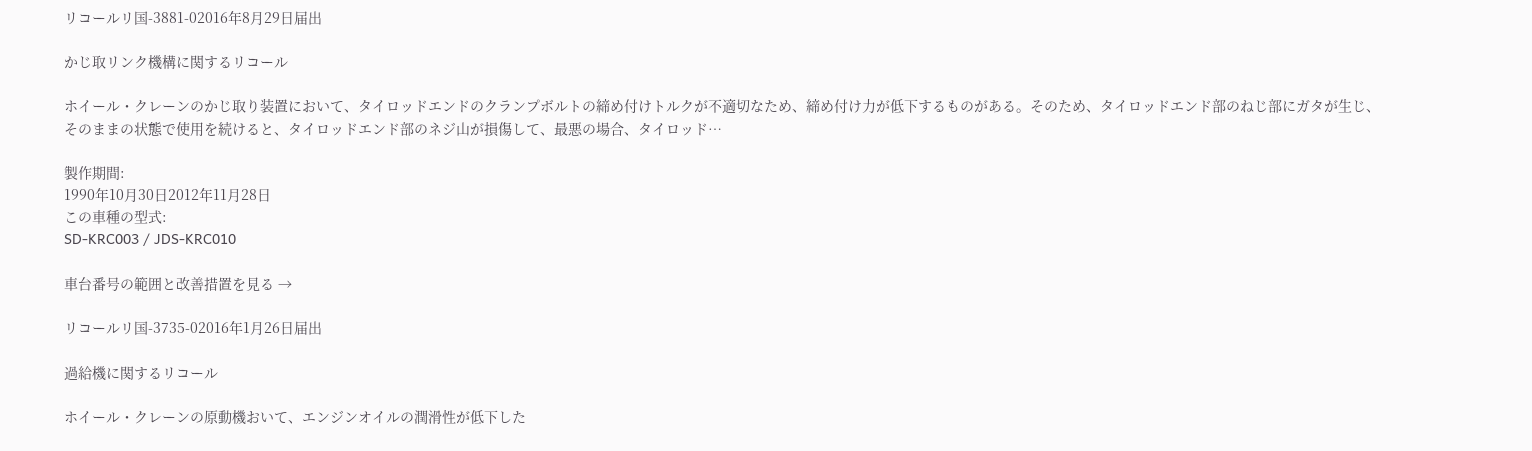リコールリ国-3881-02016年8月29日届出

かじ取リンク機構に関するリコール

ホイール・クレーンのかじ取り装置において、タイロッドエンドのクランプボルトの締め付けトルクが不適切なため、締め付け力が低下するものがある。そのため、タイロッドエンド部のねじ部にガタが生じ、そのままの状態で使用を続けると、タイロッドエンド部のネジ山が損傷して、最悪の場合、タイロッド…

製作期間:
1990年10月30日2012年11月28日
この車種の型式:
SD-KRC003 / JDS-KRC010

車台番号の範囲と改善措置を見る →

リコールリ国-3735-02016年1月26日届出

過給機に関するリコール

ホイール・クレーンの原動機おいて、エンジンオイルの潤滑性が低下した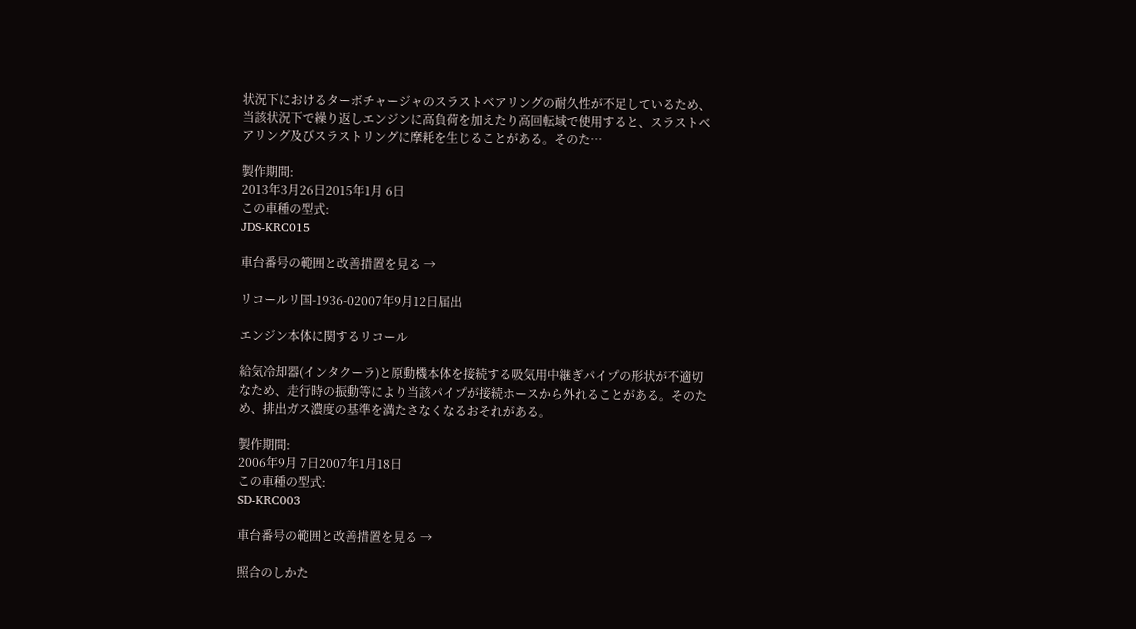状況下におけるターボチャージャのスラストベアリングの耐久性が不足しているため、当該状況下で繰り返しエンジンに高負荷を加えたり高回転域で使用すると、スラストベアリング及びスラストリングに摩耗を生じることがある。そのた…

製作期間:
2013年3月26日2015年1月 6日
この車種の型式:
JDS-KRC015

車台番号の範囲と改善措置を見る →

リコールリ国-1936-02007年9月12日届出

エンジン本体に関するリコール

給気冷却器(インタクーラ)と原動機本体を接続する吸気用中継ぎパイプの形状が不適切なため、走行時の振動等により当該パイプが接続ホースから外れることがある。そのため、排出ガス濃度の基準を満たさなくなるおそれがある。

製作期間:
2006年9月 7日2007年1月18日
この車種の型式:
SD-KRC003

車台番号の範囲と改善措置を見る →

照合のしかた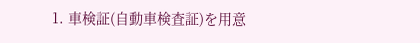1. 車検証(自動車検査証)を用意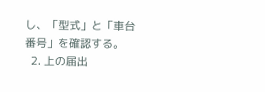し、「型式」と「車台番号」を確認する。
  2. 上の届出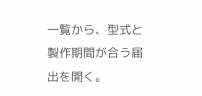一覧から、型式と製作期間が合う届出を開く。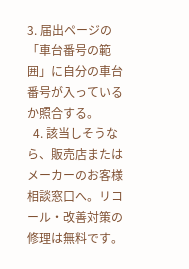3. 届出ページの「車台番号の範囲」に自分の車台番号が入っているか照合する。
  4. 該当しそうなら、販売店またはメーカーのお客様相談窓口へ。リコール・改善対策の修理は無料です。